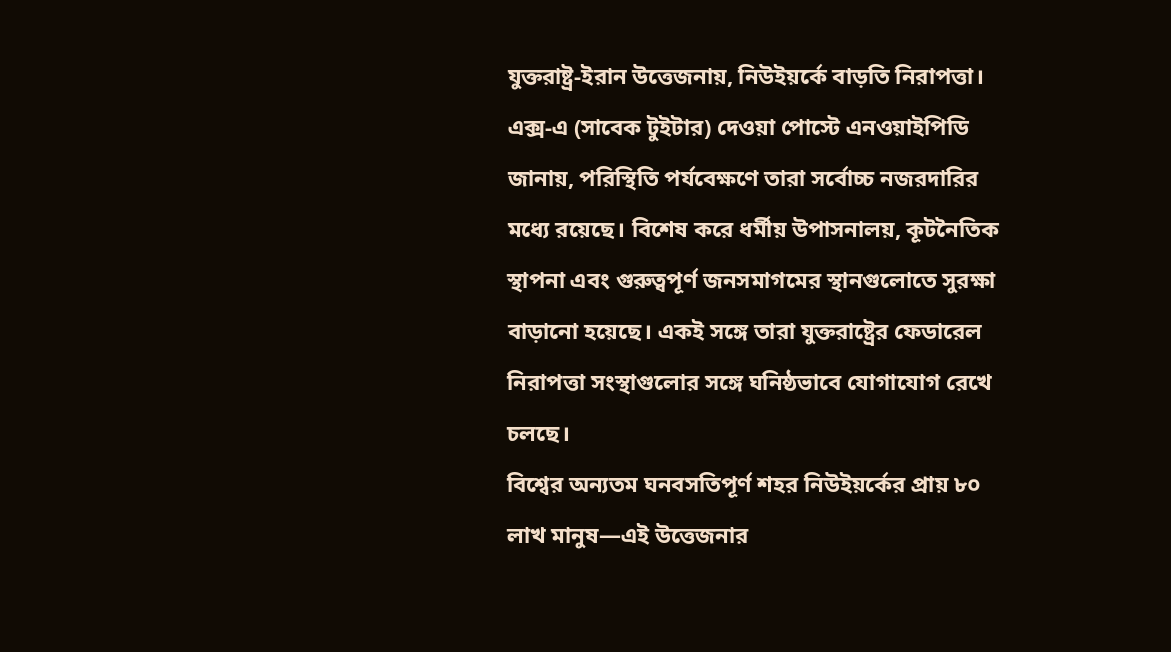যুক্তরাষ্ট্র-ইরান উত্তেজনায়, নিউইয়র্কে বাড়তি নিরাপত্তা।
এক্স-এ (সাবেক টুইটার) দেওয়া পোস্টে এনওয়াইপিডি জানায়, পরিস্থিতি পর্যবেক্ষণে তারা সর্বোচ্চ নজরদারির মধ্যে রয়েছে। বিশেষ করে ধর্মীয় উপাসনালয়, কূটনৈতিক স্থাপনা এবং গুরুত্বপূর্ণ জনসমাগমের স্থানগুলোতে সুরক্ষা বাড়ানো হয়েছে। একই সঙ্গে তারা যুক্তরাষ্ট্রের ফেডারেল নিরাপত্তা সংস্থাগুলোর সঙ্গে ঘনিষ্ঠভাবে যোগাযোগ রেখে চলছে।
বিশ্বের অন্যতম ঘনবসতিপূর্ণ শহর নিউইয়র্কের প্রায় ৮০ লাখ মানুষ—এই উত্তেজনার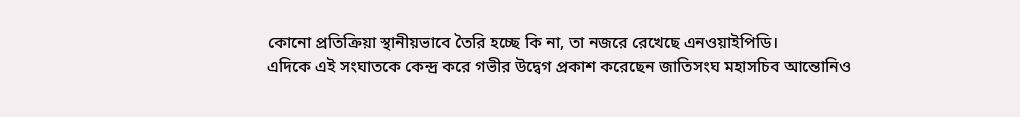কোনো প্রতিক্রিয়া স্থানীয়ভাবে তৈরি হচ্ছে কি না, তা নজরে রেখেছে এনওয়াইপিডি।
এদিকে এই সংঘাতকে কেন্দ্র করে গভীর উদ্বেগ প্রকাশ করেছেন জাতিসংঘ মহাসচিব আন্তোনিও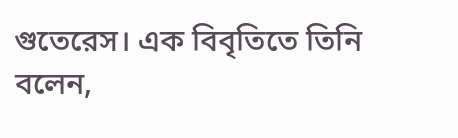গুতেরেস। এক বিবৃতিতে তিনি বলেন,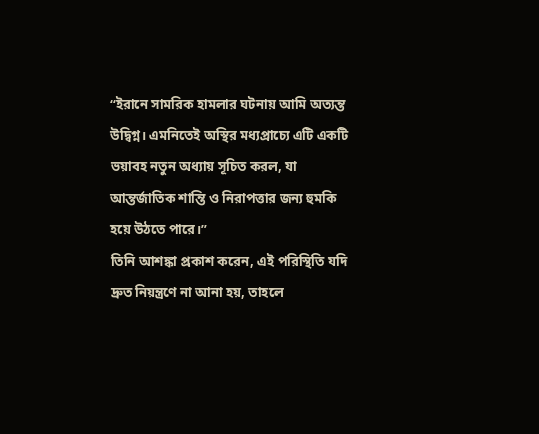“ইরানে সামরিক হামলার ঘটনায় আমি অত্যন্ত উদ্বিগ্ন। এমনিতেই অস্থির মধ্যপ্রাচ্যে এটি একটি ভয়াবহ নতুন অধ্যায় সূচিত করল, যা আন্তর্জাতিক শান্তি ও নিরাপত্তার জন্য হুমকি হয়ে উঠতে পারে।”
তিনি আশঙ্কা প্রকাশ করেন, এই পরিস্থিতি যদি দ্রুত নিয়ন্ত্রণে না আনা হয়, তাহলে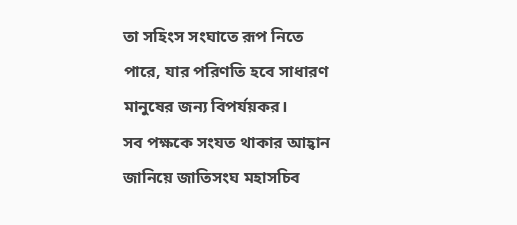তা সহিংস সংঘাতে রূপ নিতে পারে, যার পরিণতি হবে সাধারণ মানুষের জন্য বিপর্যয়কর।
সব পক্ষকে সংযত থাকার আহ্বান জানিয়ে জাতিসংঘ মহাসচিব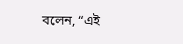বলেন, “এই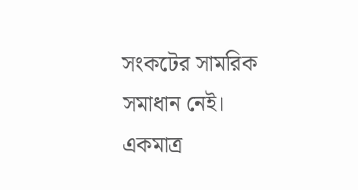সংকটের সামরিক সমাধান নেই। একমাত্র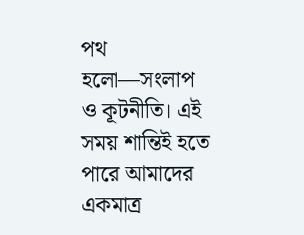পথ হলো—সংলাপ ও কূটনীতি। এই সময় শান্তিই হতে পারে আমাদের একমাত্র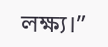লক্ষ্য।”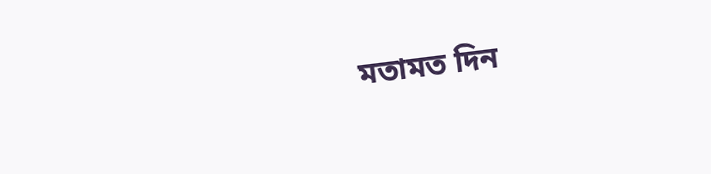মতামত দিন